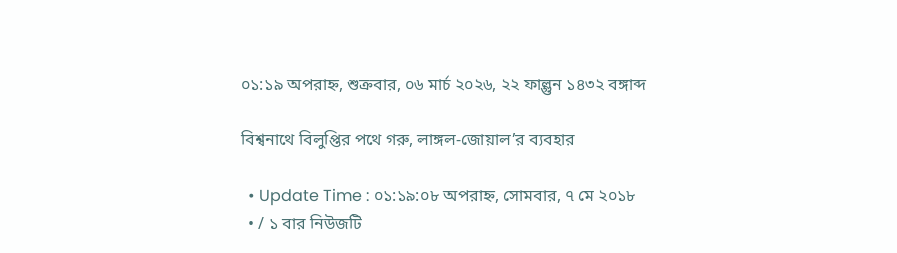০১:১৯ অপরাহ্ন, শুক্রবার, ০৬ মার্চ ২০২৬, ২২ ফাল্গুন ১৪৩২ বঙ্গাব্দ

বিশ্বনাথে বিলুপ্তির পথে গরু, লাঙ্গল-জোয়াল’র ব্যবহার

  • Update Time : ০১:১৯:০৮ অপরাহ্ন, সোমবার, ৭ মে ২০১৮
  • / ১ বার নিউজটি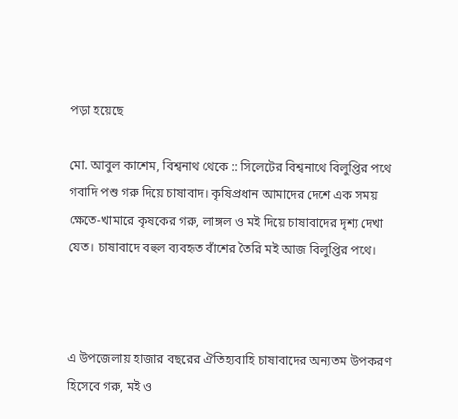পড়া হয়েছে

মো. আবুল কাশেম, বিশ্বনাথ থেকে :: সিলেটের বিশ্বনাথে বিলুপ্তির পথে গবাদি পশু গরু দিয়ে চাষাবাদ। কৃষিপ্রধান আমাদের দেশে এক সময় ক্ষেতে-খামারে কৃষকের গরু, লাঙ্গল ও মই দিয়ে চাষাবাদের দৃশ্য দেখা যেত। চাষাবাদে বহুল ব্যবহৃত বাঁশের তৈরি মই আজ বিলুপ্তির পথে।



এ উপজেলায় হাজার বছরের ঐতিহ্যবাহি চাষাবাদের অন্যতম উপকরণ হিসেবে গরু, মই ও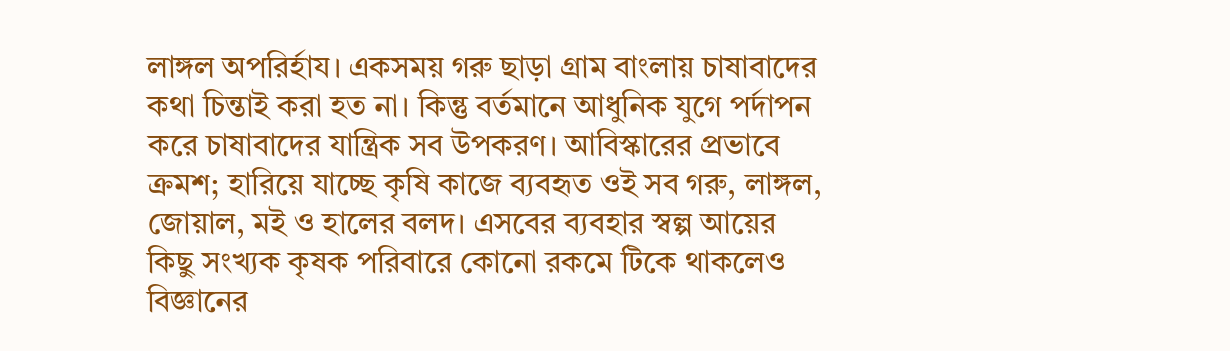লাঙ্গল অপরির্হায। একসময় গরু ছাড়া গ্রাম বাংলায় চাষাবাদের কথা চিন্তাই করা হত না। কিন্তু বর্তমানে আধুনিক যুগে পর্দাপন করে চাষাবাদের যান্ত্রিক সব উপকরণ। আবিস্কারের প্রভাবে ক্রমশ; হারিয়ে যাচ্ছে কৃষি কাজে ব্যবহৃত ওই সব গরু, লাঙ্গল, জোয়াল, মই ও হালের বলদ। এসবের ব্যবহার স্বল্প আয়ের কিছু সংখ্যক কৃষক পরিবারে কোনো রকমে টিকে থাকলেও বিজ্ঞানের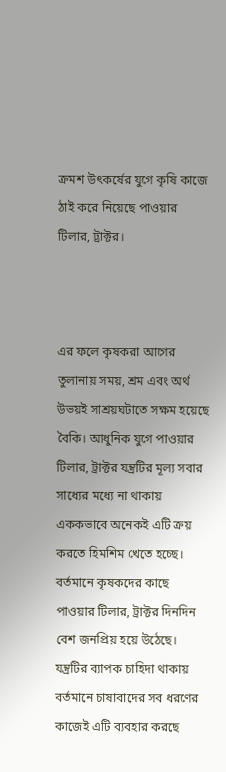ক্রমশ উৎকর্ষের যুগে কৃষি কাজে ঠাই করে নিয়েছে পাওয়ার টিলার, ট্রাক্টর।



এর ফলে কৃষকরা আগের তুলানায় সময়, শ্রম এবং অর্থ উভয়ই সাশ্রয়ঘটাতে সক্ষম হয়েছে বৈকি। আধুনিক যুগে পাওয়ার টিলার, ট্রাক্টর যন্ত্রটির মূল্য সবার সাধ্যের মধ্যে না থাকায় এককভাবে অনেকই এটি ক্রয় করতে হিমশিম খেতে হচ্ছে। বর্তমানে কৃষকদের কাছে পাওয়ার টিলার, ট্রাক্টর দিনদিন বেশ জনপ্রিয় হয়ে উঠেছে। যন্ত্রটির ব্যাপক চাহিদা থাকায় বর্তমানে চাষাবাদের সব ধরণের কাজেই এটি ব্যবহার করছে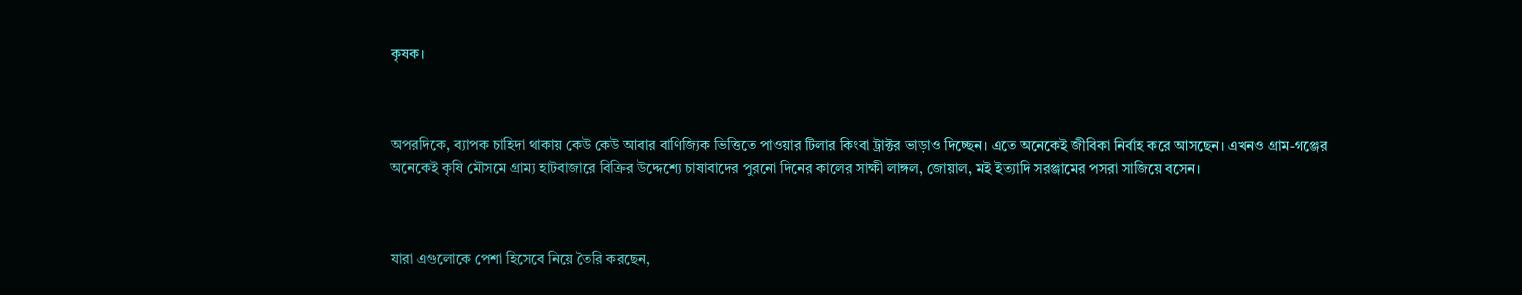কৃষক।



অপরদিকে, ব্যাপক চাহিদা থাকায় কেউ কেউ আবার বাণিজ্যিক ভিত্তিতে পাওয়ার টিলার কিংবা ট্রাক্টর ভাড়াও দিচ্ছেন। এতে অনেকেই জীবিকা নির্বাহ করে আসছেন। এখনও গ্রাম-গঞ্জের অনেকেই কৃষি মৌসমে গ্রাম্য হাটবাজারে বিক্রির উদ্দেশ্যে চাষাবাদের পুরনো দিনের কালের সাক্ষী লাঙ্গল, জোয়াল, মই ইত্যাদি সরঞ্জামের পসরা সাজিয়ে বসেন।



যারা এগুলোকে পেশা হিসেবে নিয়ে তৈরি করছেন,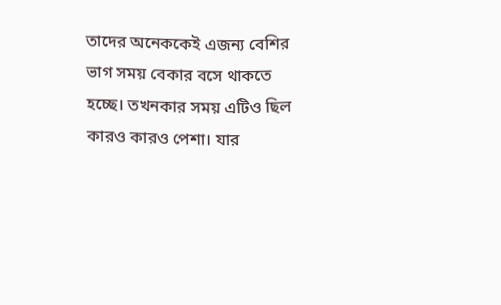তাদের অনেককেই এজন্য বেশির ভাগ সময় বেকার বসে থাকতে হচ্ছে। তখনকার সময় এটিও ছিল কারও কারও পেশা। যার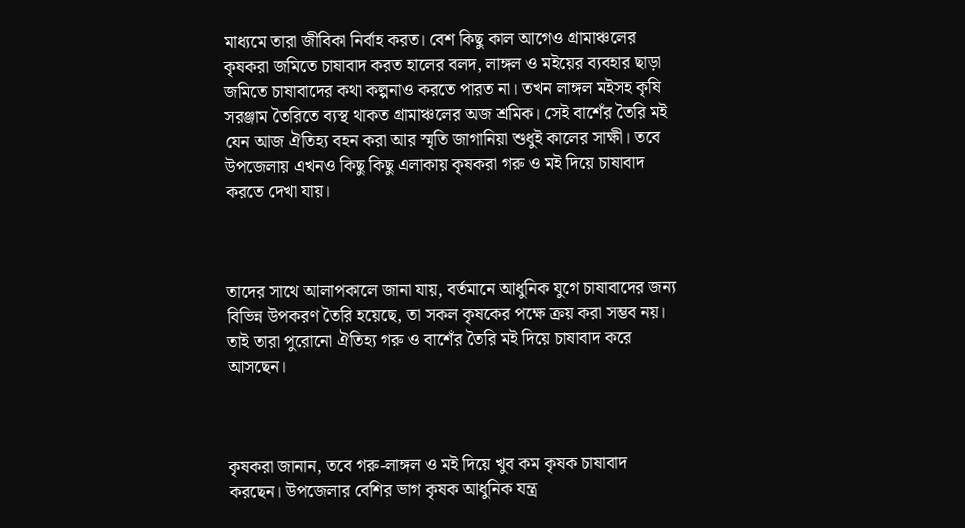মাধ্যমে তারা জীবিকা নির্বাহ করত। বেশ কিছু কাল আগেও গ্রামাঞ্চলের কৃষকরা জমিতে চাষাবাদ করত হালের বলদ, লাঙ্গল ও মইয়ের ব্যবহার ছাড়া জমিতে চাষাবাদের কথা কল্পনাও করতে পারত না। তখন লাঙ্গল মইসহ কৃষি সরঞ্জাম তৈরিতে ব্যস্থ থাকত গ্রামাঞ্চলের অজ শ্রমিক। সেই বাশেঁর তৈরি মই যেন আজ ঐতিহ্য বহন করা আর স্মৃতি জাগানিয়া শুধুই কালের সাক্ষী। তবে উপজেলায় এখনও কিছু কিছু এলাকায় কৃষকরা গরু ও মই দিয়ে চাষাবাদ করতে দেখা যায়।



তাদের সাথে আলাপকালে জানা যায়, বর্তমানে আধুনিক যুগে চাষাবাদের জন্য বিভিন্ন উপকরণ তৈরি হয়েছে, তা সকল কৃষকের পক্ষে ক্রয় করা সম্ভব নয়। তাই তারা পুরোনো ঐতিহ্য গরু ও বাশেঁর তৈরি মই দিয়ে চাষাবাদ করে আসছেন।



কৃষকরা জানান, তবে গরু-লাঙ্গল ও মই দিয়ে খুব কম কৃষক চাষাবাদ করছেন। উপজেলার বেশির ভাগ কৃষক আধুনিক যন্ত্র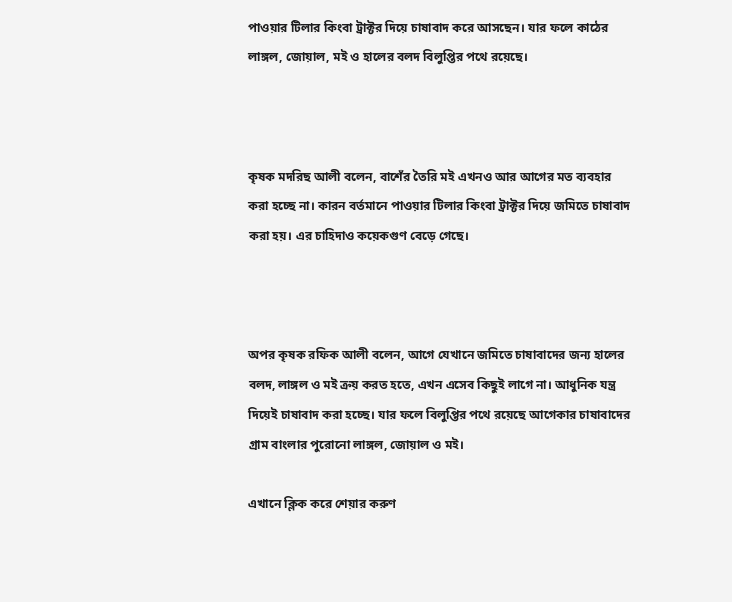পাওয়ার টিলার কিংবা ট্রাক্টর দিয়ে চাষাবাদ করে আসছেন। যার ফলে কাঠের লাঙ্গল, জোয়াল, মই ও হালের বলদ বিলুপ্তির পথে রয়েছে।



কৃষক মদরিছ আলী বলেন, বাশেঁর তৈরি মই এখনও আর আগের মত ব্যবহার করা হচ্ছে না। কারন বর্তমানে পাওয়ার টিলার কিংবা ট্রাক্টর দিয়ে জমিতে চাষাবাদ করা হয়। এর চাহিদাও কয়েকগুণ বেড়ে গেছে।



অপর কৃষক রফিক আলী বলেন, আগে যেখানে জমিতে চাষাবাদের জন্য হালের বলদ, লাঙ্গল ও মই ক্রয় করত হতে, এখন এসেব কিছুই লাগে না। আধুনিক যন্ত্র দিয়েই চাষাবাদ করা হচ্ছে। যার ফলে বিলুপ্তির পথে রয়েছে আগেকার চাষাবাদের গ্রাম বাংলার পুরোনো লাঙ্গল, জোয়াল ও মই।

এখানে ক্লিক করে শেয়ার করুণ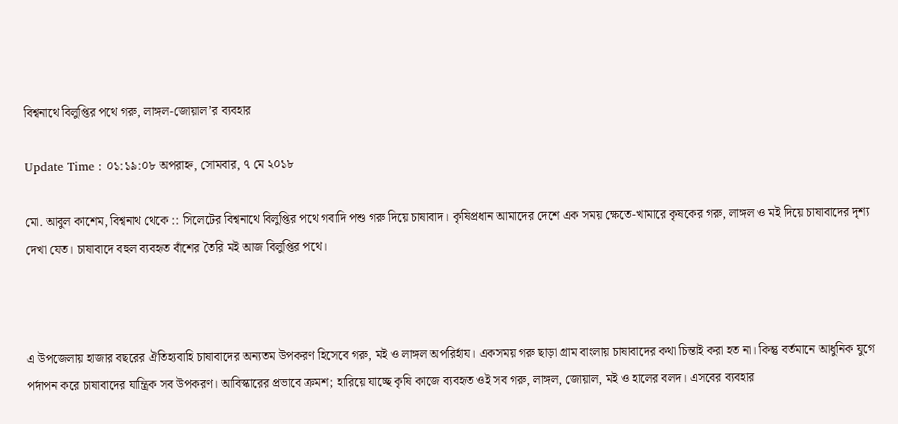বিশ্বনাথে বিলুপ্তির পথে গরু, লাঙ্গল-জোয়াল’র ব্যবহার

Update Time : ০১:১৯:০৮ অপরাহ্ন, সোমবার, ৭ মে ২০১৮

মো. আবুল কাশেম, বিশ্বনাথ থেকে :: সিলেটের বিশ্বনাথে বিলুপ্তির পথে গবাদি পশু গরু দিয়ে চাষাবাদ। কৃষিপ্রধান আমাদের দেশে এক সময় ক্ষেতে-খামারে কৃষকের গরু, লাঙ্গল ও মই দিয়ে চাষাবাদের দৃশ্য দেখা যেত। চাষাবাদে বহুল ব্যবহৃত বাঁশের তৈরি মই আজ বিলুপ্তির পথে।



এ উপজেলায় হাজার বছরের ঐতিহ্যবাহি চাষাবাদের অন্যতম উপকরণ হিসেবে গরু, মই ও লাঙ্গল অপরির্হায। একসময় গরু ছাড়া গ্রাম বাংলায় চাষাবাদের কথা চিন্তাই করা হত না। কিন্তু বর্তমানে আধুনিক যুগে পর্দাপন করে চাষাবাদের যান্ত্রিক সব উপকরণ। আবিস্কারের প্রভাবে ক্রমশ; হারিয়ে যাচ্ছে কৃষি কাজে ব্যবহৃত ওই সব গরু, লাঙ্গল, জোয়াল, মই ও হালের বলদ। এসবের ব্যবহার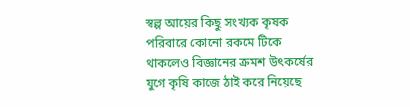স্বল্প আয়ের কিছু সংখ্যক কৃষক পরিবারে কোনো রকমে টিকে থাকলেও বিজ্ঞানের ক্রমশ উৎকর্ষের যুগে কৃষি কাজে ঠাই করে নিয়েছে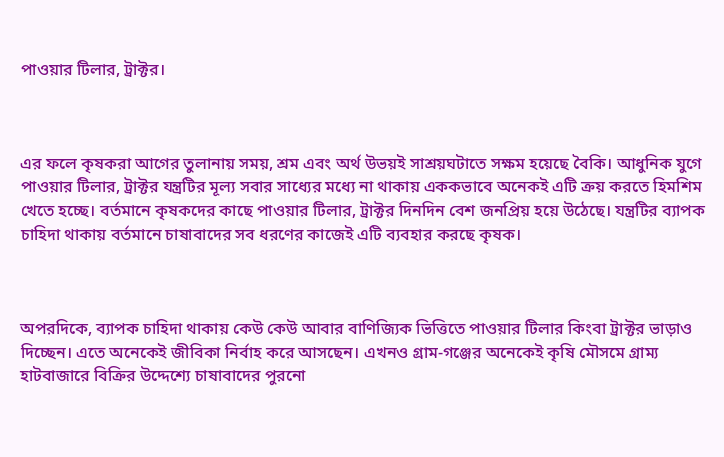পাওয়ার টিলার, ট্রাক্টর।



এর ফলে কৃষকরা আগের তুলানায় সময়, শ্রম এবং অর্থ উভয়ই সাশ্রয়ঘটাতে সক্ষম হয়েছে বৈকি। আধুনিক যুগে পাওয়ার টিলার, ট্রাক্টর যন্ত্রটির মূল্য সবার সাধ্যের মধ্যে না থাকায় এককভাবে অনেকই এটি ক্রয় করতে হিমশিম খেতে হচ্ছে। বর্তমানে কৃষকদের কাছে পাওয়ার টিলার, ট্রাক্টর দিনদিন বেশ জনপ্রিয় হয়ে উঠেছে। যন্ত্রটির ব্যাপক চাহিদা থাকায় বর্তমানে চাষাবাদের সব ধরণের কাজেই এটি ব্যবহার করছে কৃষক।



অপরদিকে, ব্যাপক চাহিদা থাকায় কেউ কেউ আবার বাণিজ্যিক ভিত্তিতে পাওয়ার টিলার কিংবা ট্রাক্টর ভাড়াও দিচ্ছেন। এতে অনেকেই জীবিকা নির্বাহ করে আসছেন। এখনও গ্রাম-গঞ্জের অনেকেই কৃষি মৌসমে গ্রাম্য হাটবাজারে বিক্রির উদ্দেশ্যে চাষাবাদের পুরনো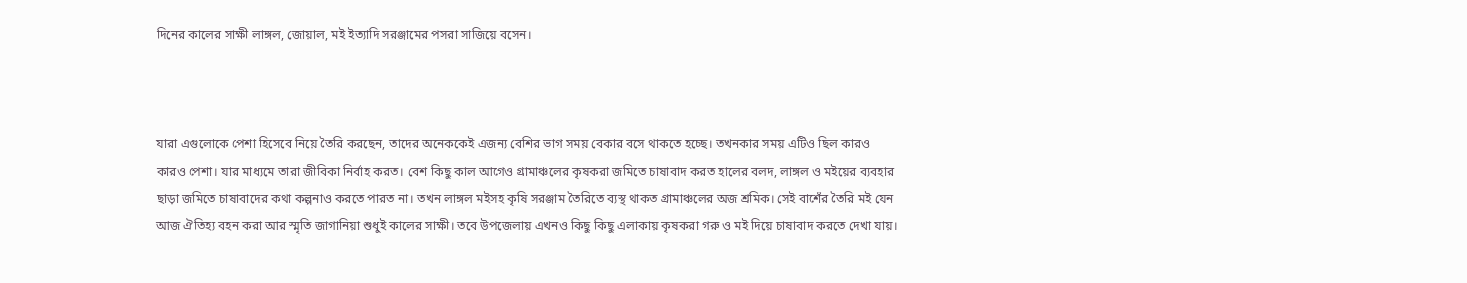দিনের কালের সাক্ষী লাঙ্গল, জোয়াল, মই ইত্যাদি সরঞ্জামের পসরা সাজিয়ে বসেন।



যারা এগুলোকে পেশা হিসেবে নিয়ে তৈরি করছেন, তাদের অনেককেই এজন্য বেশির ভাগ সময় বেকার বসে থাকতে হচ্ছে। তখনকার সময় এটিও ছিল কারও কারও পেশা। যার মাধ্যমে তারা জীবিকা নির্বাহ করত। বেশ কিছু কাল আগেও গ্রামাঞ্চলের কৃষকরা জমিতে চাষাবাদ করত হালের বলদ, লাঙ্গল ও মইয়ের ব্যবহার ছাড়া জমিতে চাষাবাদের কথা কল্পনাও করতে পারত না। তখন লাঙ্গল মইসহ কৃষি সরঞ্জাম তৈরিতে ব্যস্থ থাকত গ্রামাঞ্চলের অজ শ্রমিক। সেই বাশেঁর তৈরি মই যেন আজ ঐতিহ্য বহন করা আর স্মৃতি জাগানিয়া শুধুই কালের সাক্ষী। তবে উপজেলায় এখনও কিছু কিছু এলাকায় কৃষকরা গরু ও মই দিয়ে চাষাবাদ করতে দেখা যায়।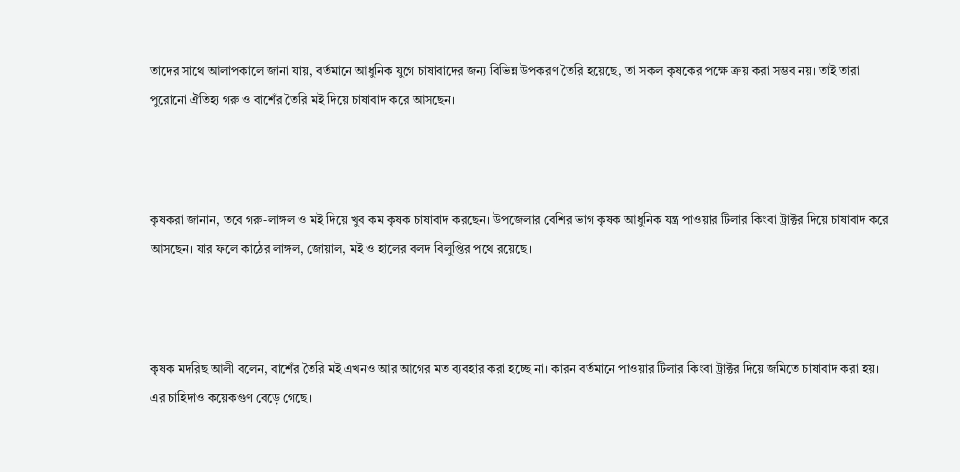তাদের সাথে আলাপকালে জানা যায়, বর্তমানে আধুনিক যুগে চাষাবাদের জন্য বিভিন্ন উপকরণ তৈরি হয়েছে, তা সকল কৃষকের পক্ষে ক্রয় করা সম্ভব নয়। তাই তারা পুরোনো ঐতিহ্য গরু ও বাশেঁর তৈরি মই দিয়ে চাষাবাদ করে আসছেন।



কৃষকরা জানান, তবে গরু-লাঙ্গল ও মই দিয়ে খুব কম কৃষক চাষাবাদ করছেন। উপজেলার বেশির ভাগ কৃষক আধুনিক যন্ত্র পাওয়ার টিলার কিংবা ট্রাক্টর দিয়ে চাষাবাদ করে আসছেন। যার ফলে কাঠের লাঙ্গল, জোয়াল, মই ও হালের বলদ বিলুপ্তির পথে রয়েছে।



কৃষক মদরিছ আলী বলেন, বাশেঁর তৈরি মই এখনও আর আগের মত ব্যবহার করা হচ্ছে না। কারন বর্তমানে পাওয়ার টিলার কিংবা ট্রাক্টর দিয়ে জমিতে চাষাবাদ করা হয়। এর চাহিদাও কয়েকগুণ বেড়ে গেছে।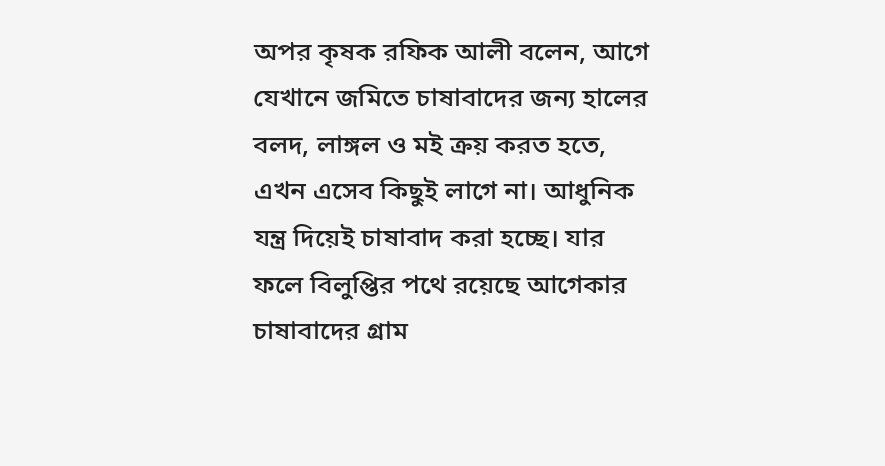অপর কৃষক রফিক আলী বলেন, আগে যেখানে জমিতে চাষাবাদের জন্য হালের বলদ, লাঙ্গল ও মই ক্রয় করত হতে, এখন এসেব কিছুই লাগে না। আধুনিক যন্ত্র দিয়েই চাষাবাদ করা হচ্ছে। যার ফলে বিলুপ্তির পথে রয়েছে আগেকার চাষাবাদের গ্রাম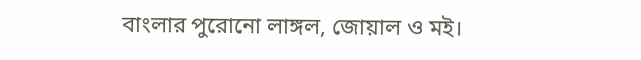বাংলার পুরোনো লাঙ্গল, জোয়াল ও মই।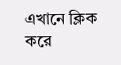এখানে ক্লিক করে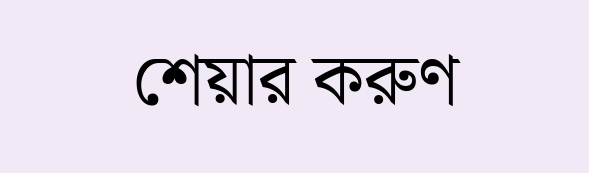শেয়ার করুণ